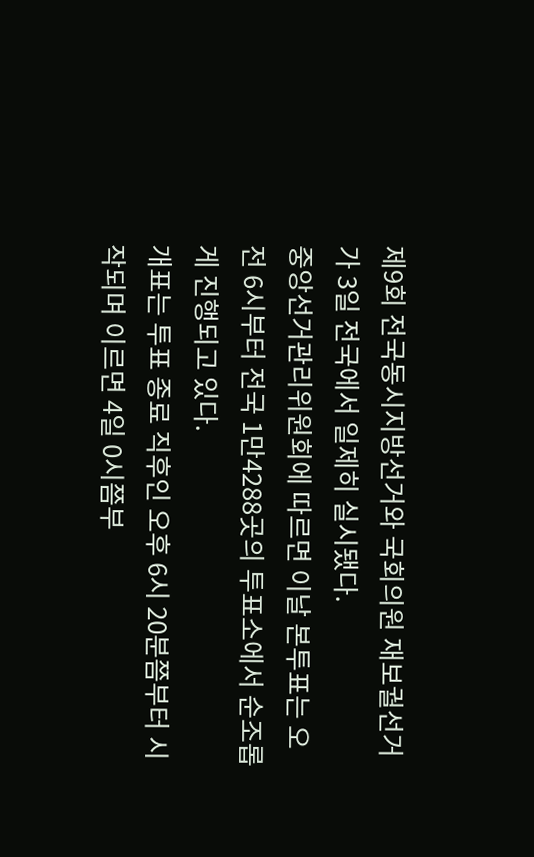제9회 전국동시지방선거와 국회의원 재보궐선거가 3일 전국에서 일제히 실시됐다.
중앙선거관리위원회에 따르면 이날 본투표는 오전 6시부터 전국 1만4288곳의 투표소에서 순조롭게 진행되고 있다.
개표는 투표 종료 직후인 오후 6시 20분쯤부터 시작되며 이르면 4일 0시쯤부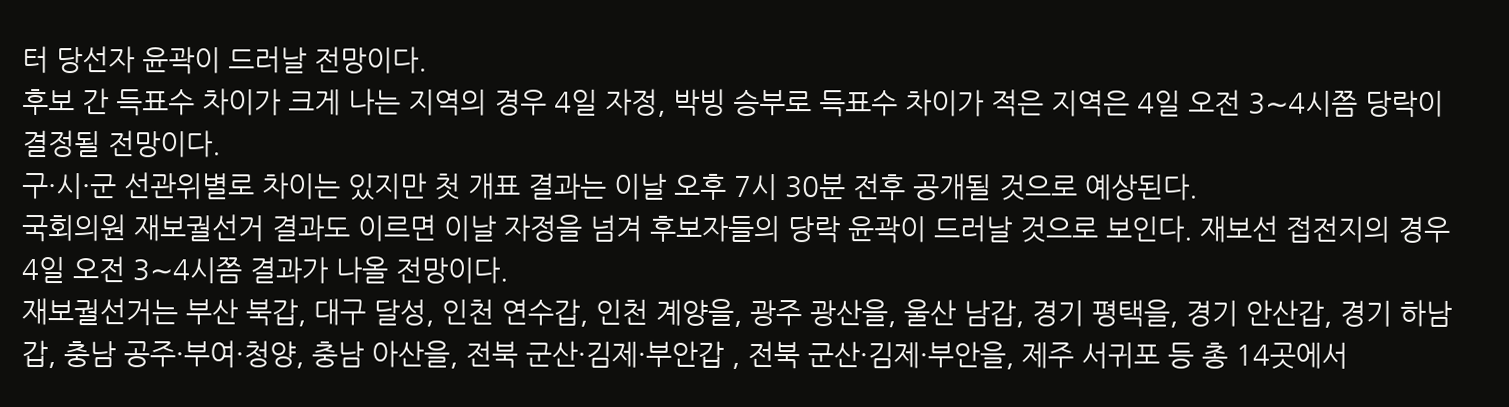터 당선자 윤곽이 드러날 전망이다.
후보 간 득표수 차이가 크게 나는 지역의 경우 4일 자정, 박빙 승부로 득표수 차이가 적은 지역은 4일 오전 3∼4시쯤 당락이 결정될 전망이다.
구·시·군 선관위별로 차이는 있지만 첫 개표 결과는 이날 오후 7시 30분 전후 공개될 것으로 예상된다.
국회의원 재보궐선거 결과도 이르면 이날 자정을 넘겨 후보자들의 당락 윤곽이 드러날 것으로 보인다. 재보선 접전지의 경우 4일 오전 3∼4시쯤 결과가 나올 전망이다.
재보궐선거는 부산 북갑, 대구 달성, 인천 연수갑, 인천 계양을, 광주 광산을, 울산 남갑, 경기 평택을, 경기 안산갑, 경기 하남갑, 충남 공주·부여·청양, 충남 아산을, 전북 군산·김제·부안갑 , 전북 군산·김제·부안을, 제주 서귀포 등 총 14곳에서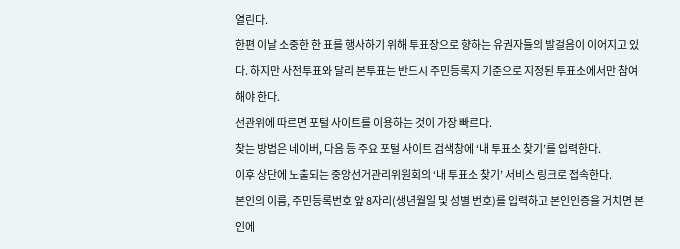열린다.
한편 이날 소중한 한 표를 행사하기 위해 투표장으로 향하는 유권자들의 발걸음이 이어지고 있다. 하지만 사전투표와 달리 본투표는 반드시 주민등록지 기준으로 지정된 투표소에서만 참여해야 한다.
선관위에 따르면 포털 사이트를 이용하는 것이 가장 빠르다.
찾는 방법은 네이버, 다음 등 주요 포털 사이트 검색창에 ‘내 투표소 찾기’를 입력한다.
이후 상단에 노출되는 중앙선거관리위원회의 ‘내 투표소 찾기’ 서비스 링크로 접속한다.
본인의 이름, 주민등록번호 앞 8자리(생년월일 및 성별 번호)를 입력하고 본인인증을 거치면 본인에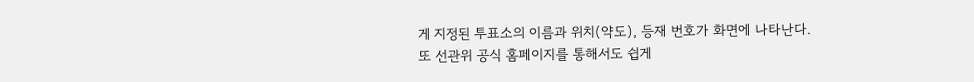게 지정된 투표소의 이름과 위치(약도), 등재 번호가 화면에 나타난다.
또 선관위 공식 홈페이지를 통해서도 쉽게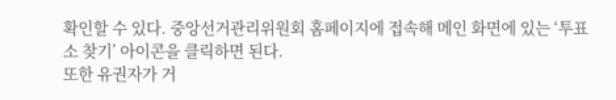확인할 수 있다. 중앙선거관리위원회 홈페이지에 접속해 메인 화면에 있는 ‘투표소 찾기’ 아이콘을 클릭하면 된다.
또한 유권자가 거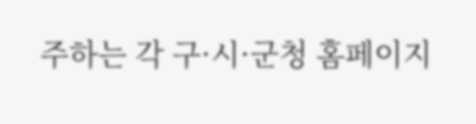주하는 각 구·시·군청 홈페이지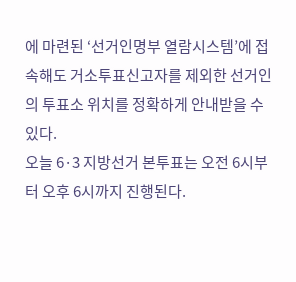에 마련된 ‘선거인명부 열람시스템’에 접속해도 거소투표신고자를 제외한 선거인의 투표소 위치를 정확하게 안내받을 수 있다.
오늘 6·3 지방선거 본투표는 오전 6시부터 오후 6시까지 진행된다.